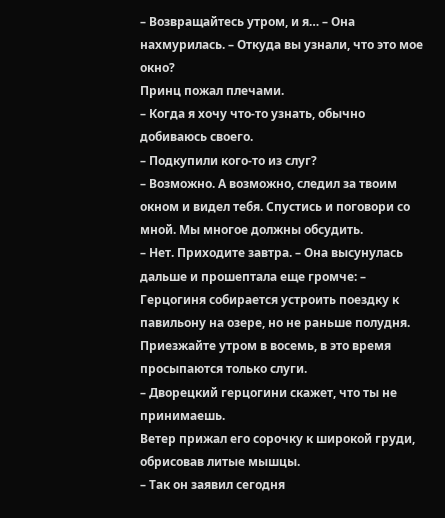– Возвращайтесь утром, и я… – Она нахмурилась. – Откуда вы узнали, что это мое окно?
Принц пожал плечами.
– Когда я хочу что-то узнать, обычно добиваюсь своего.
– Подкупили кого-то из слуг?
– Возможно. А возможно, следил за твоим окном и видел тебя. Спустись и поговори со мной. Мы многое должны обсудить.
– Нет. Приходите завтра. – Она высунулась дальше и прошептала еще громче: – Герцогиня собирается устроить поездку к павильону на озере, но не раньше полудня. Приезжайте утром в восемь, в это время просыпаются только слуги.
– Дворецкий герцогини скажет, что ты не принимаешь.
Ветер прижал его сорочку к широкой груди, обрисовав литые мышцы.
– Так он заявил сегодня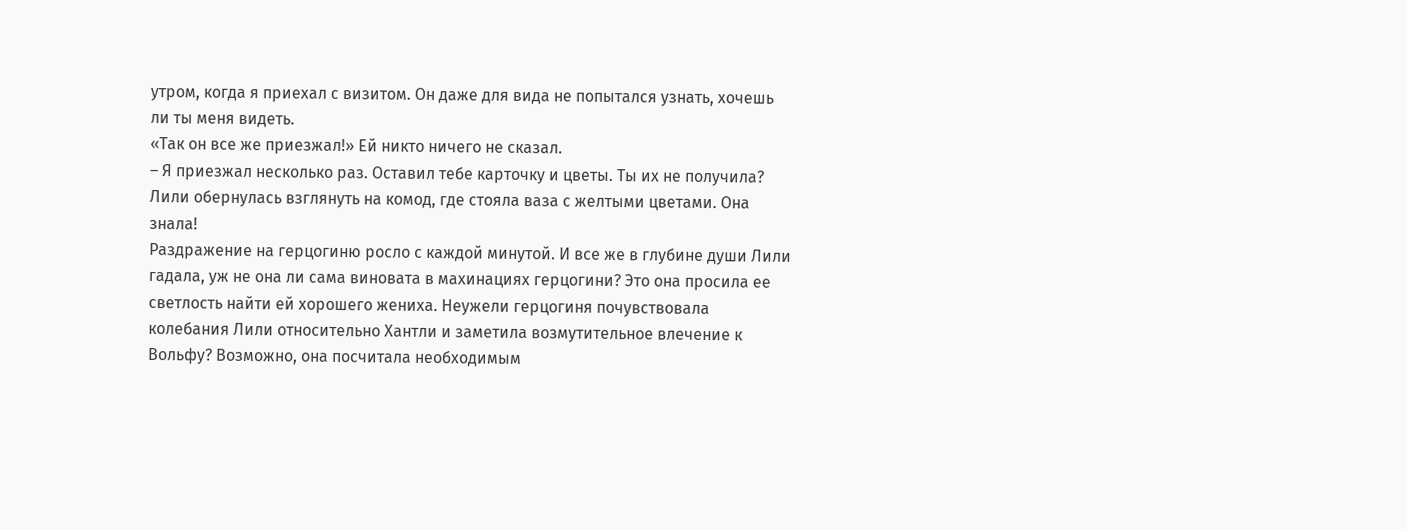утром, когда я приехал с визитом. Он даже для вида не попытался узнать, хочешь ли ты меня видеть.
«Так он все же приезжал!» Ей никто ничего не сказал.
– Я приезжал несколько раз. Оставил тебе карточку и цветы. Ты их не получила?
Лили обернулась взглянуть на комод, где стояла ваза с желтыми цветами. Она знала!
Раздражение на герцогиню росло с каждой минутой. И все же в глубине души Лили гадала, уж не она ли сама виновата в махинациях герцогини? Это она просила ее светлость найти ей хорошего жениха. Неужели герцогиня почувствовала колебания Лили относительно Хантли и заметила возмутительное влечение к Вольфу? Возможно, она посчитала необходимым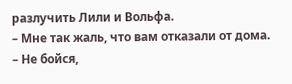разлучить Лили и Вольфа.
– Мне так жаль, что вам отказали от дома.
– Не бойся,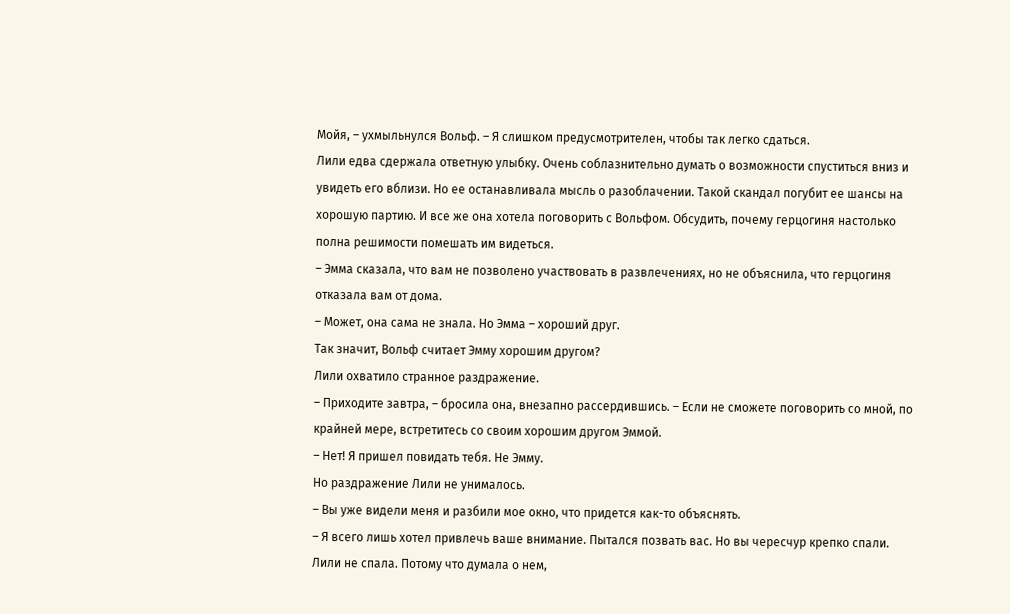Мойя, – ухмыльнулся Вольф. – Я слишком предусмотрителен, чтобы так легко сдаться.
Лили едва сдержала ответную улыбку. Очень соблазнительно думать о возможности спуститься вниз и увидеть его вблизи. Но ее останавливала мысль о разоблачении. Такой скандал погубит ее шансы на хорошую партию. И все же она хотела поговорить с Вольфом. Обсудить, почему герцогиня настолько полна решимости помешать им видеться.
– Эмма сказала, что вам не позволено участвовать в развлечениях, но не объяснила, что герцогиня отказала вам от дома.
– Может, она сама не знала. Но Эмма – хороший друг.
Так значит, Вольф считает Эмму хорошим другом?
Лили охватило странное раздражение.
– Приходите завтра, – бросила она, внезапно рассердившись. – Если не сможете поговорить со мной, по крайней мере, встретитесь со своим хорошим другом Эммой.
– Нет! Я пришел повидать тебя. Не Эмму.
Но раздражение Лили не унималось.
– Вы уже видели меня и разбили мое окно, что придется как-то объяснять.
– Я всего лишь хотел привлечь ваше внимание. Пытался позвать вас. Но вы чересчур крепко спали.
Лили не спала. Потому что думала о нем,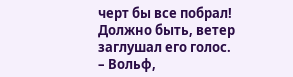черт бы все побрал! Должно быть, ветер заглушал его голос.
– Вольф,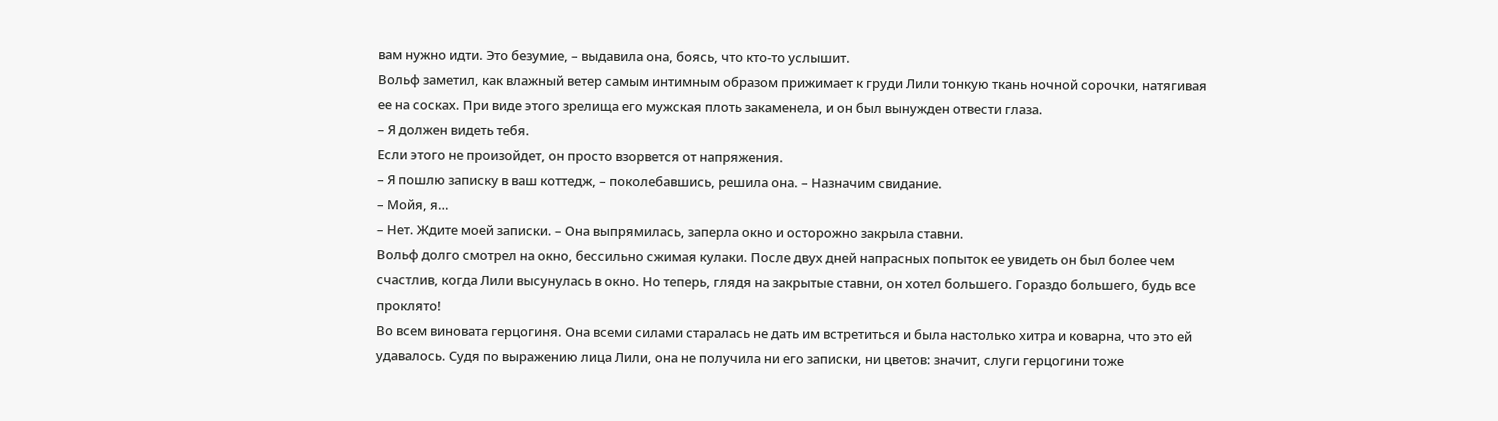вам нужно идти. Это безумие, – выдавила она, боясь, что кто-то услышит.
Вольф заметил, как влажный ветер самым интимным образом прижимает к груди Лили тонкую ткань ночной сорочки, натягивая ее на сосках. При виде этого зрелища его мужская плоть закаменела, и он был вынужден отвести глаза.
– Я должен видеть тебя.
Если этого не произойдет, он просто взорвется от напряжения.
– Я пошлю записку в ваш коттедж, – поколебавшись, решила она. – Назначим свидание.
– Мойя, я…
– Нет. Ждите моей записки. – Она выпрямилась, заперла окно и осторожно закрыла ставни.
Вольф долго смотрел на окно, бессильно сжимая кулаки. После двух дней напрасных попыток ее увидеть он был более чем счастлив, когда Лили высунулась в окно. Но теперь, глядя на закрытые ставни, он хотел большего. Гораздо большего, будь все проклято!
Во всем виновата герцогиня. Она всеми силами старалась не дать им встретиться и была настолько хитра и коварна, что это ей удавалось. Судя по выражению лица Лили, она не получила ни его записки, ни цветов: значит, слуги герцогини тоже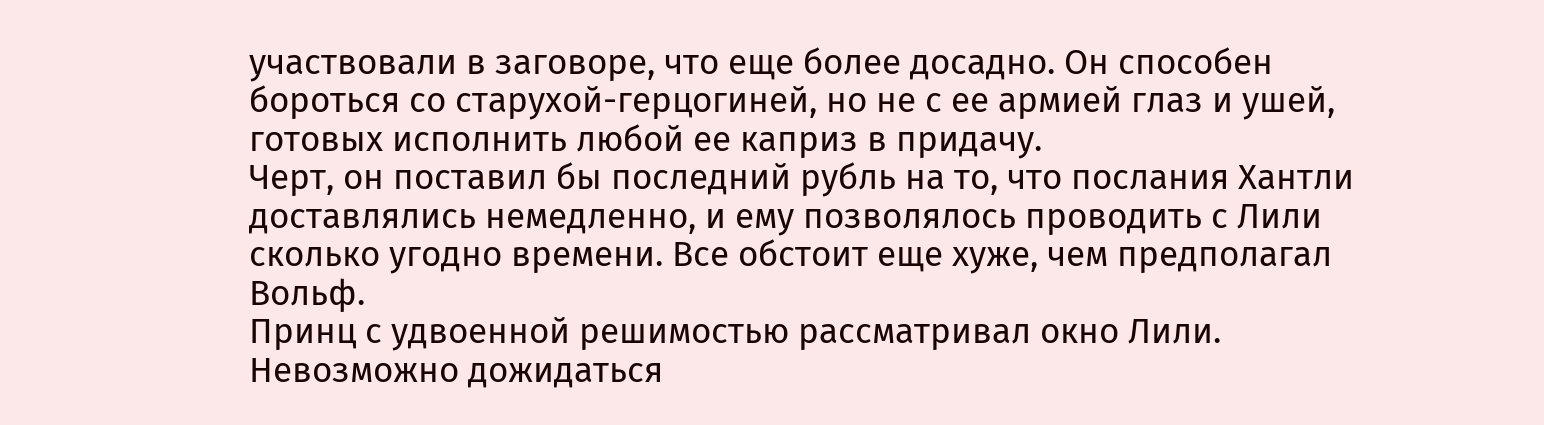участвовали в заговоре, что еще более досадно. Он способен бороться со старухой-герцогиней, но не с ее армией глаз и ушей, готовых исполнить любой ее каприз в придачу.
Черт, он поставил бы последний рубль на то, что послания Хантли доставлялись немедленно, и ему позволялось проводить с Лили сколько угодно времени. Все обстоит еще хуже, чем предполагал Вольф.
Принц с удвоенной решимостью рассматривал окно Лили. Невозможно дожидаться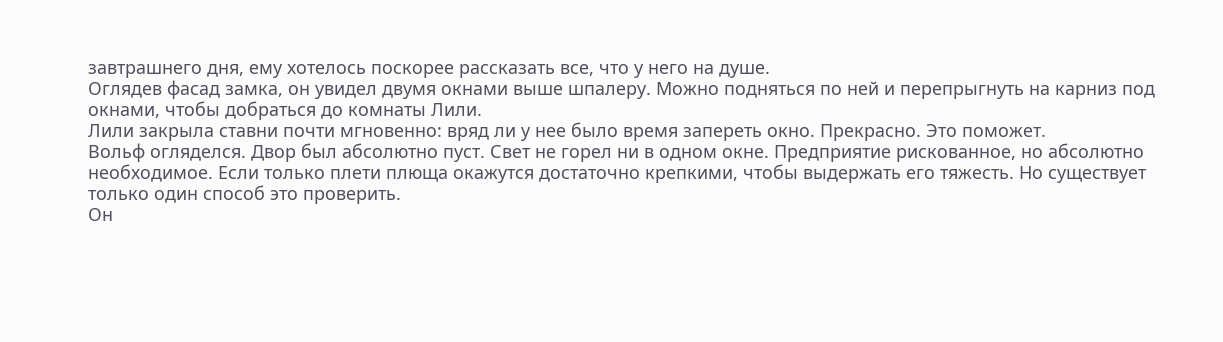завтрашнего дня, ему хотелось поскорее рассказать все, что у него на душе.
Оглядев фасад замка, он увидел двумя окнами выше шпалеру. Можно подняться по ней и перепрыгнуть на карниз под окнами, чтобы добраться до комнаты Лили.
Лили закрыла ставни почти мгновенно: вряд ли у нее было время запереть окно. Прекрасно. Это поможет.
Вольф огляделся. Двор был абсолютно пуст. Свет не горел ни в одном окне. Предприятие рискованное, но абсолютно необходимое. Если только плети плюща окажутся достаточно крепкими, чтобы выдержать его тяжесть. Но существует только один способ это проверить.
Он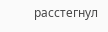расстегнул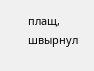плащ, швырнул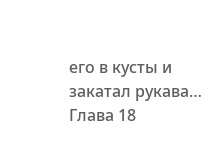его в кусты и закатал рукава…
Глава 18